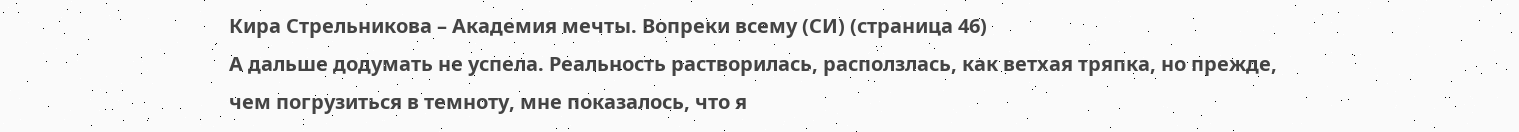Кира Стрельникова – Академия мечты. Вопреки всему (СИ) (страница 46)
А дальше додумать не успела. Реальность растворилась, расползлась, как ветхая тряпка, но прежде, чем погрузиться в темноту, мне показалось, что я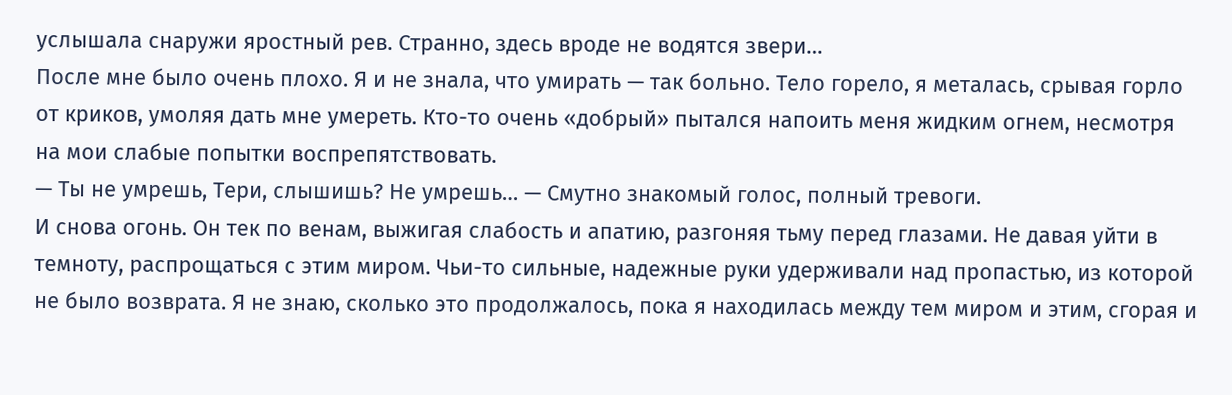услышала снаружи яростный рев. Странно, здесь вроде не водятся звери…
После мне было очень плохо. Я и не знала, что умирать — так больно. Тело горело, я металась, срывая горло от криков, умоляя дать мне умереть. Кто-то очень «добрый» пытался напоить меня жидким огнем, несмотря на мои слабые попытки воспрепятствовать.
— Ты не умрешь, Тери, слышишь? Не умрешь… — Смутно знакомый голос, полный тревоги.
И снова огонь. Он тек по венам, выжигая слабость и апатию, разгоняя тьму перед глазами. Не давая уйти в темноту, распрощаться с этим миром. Чьи-то сильные, надежные руки удерживали над пропастью, из которой не было возврата. Я не знаю, сколько это продолжалось, пока я находилась между тем миром и этим, сгорая и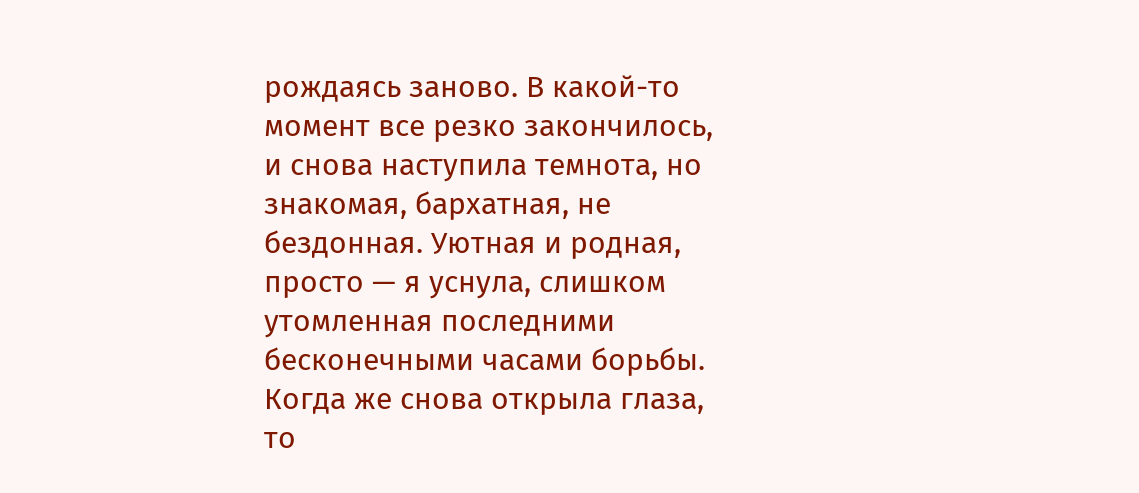рождаясь заново. В какой-то момент все резко закончилось, и снова наступила темнота, но знакомая, бархатная, не бездонная. Уютная и родная, просто — я уснула, слишком утомленная последними бесконечными часами борьбы.
Когда же снова открыла глаза, то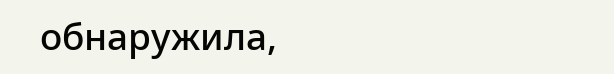обнаружила,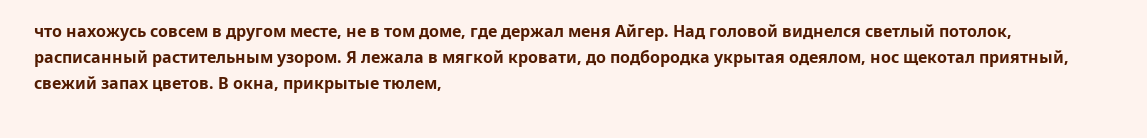что нахожусь совсем в другом месте, не в том доме, где держал меня Айгер. Над головой виднелся светлый потолок, расписанный растительным узором. Я лежала в мягкой кровати, до подбородка укрытая одеялом, нос щекотал приятный, свежий запах цветов. В окна, прикрытые тюлем,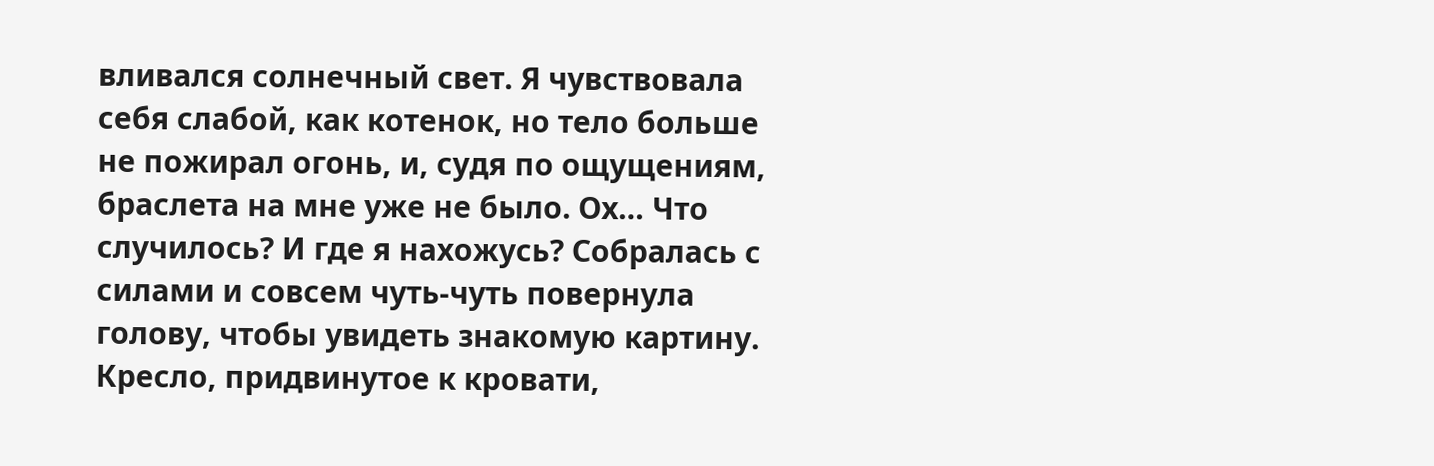вливался солнечный свет. Я чувствовала себя слабой, как котенок, но тело больше не пожирал огонь, и, судя по ощущениям, браслета на мне уже не было. Ох… Что случилось? И где я нахожусь? Собралась с силами и совсем чуть-чуть повернула голову, чтобы увидеть знакомую картину. Кресло, придвинутое к кровати,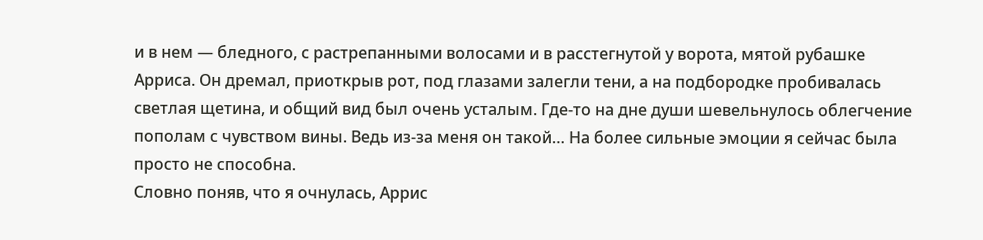и в нем — бледного, с растрепанными волосами и в расстегнутой у ворота, мятой рубашке Арриса. Он дремал, приоткрыв рот, под глазами залегли тени, а на подбородке пробивалась светлая щетина, и общий вид был очень усталым. Где-то на дне души шевельнулось облегчение пополам с чувством вины. Ведь из-за меня он такой… На более сильные эмоции я сейчас была просто не способна.
Словно поняв, что я очнулась, Аррис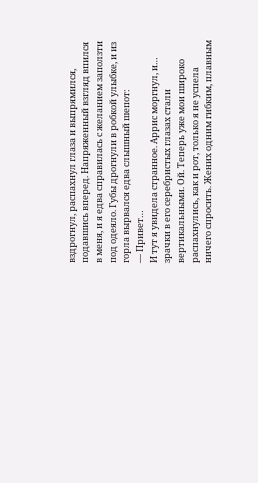вздрогнул, распахнул глаза и выпрямился, подавшись вперед. Напряженный взгляд впился в меня, и я едва справилась с желанием заползти под одеяло. Губы дрогнули в робкой улыбке, и из горла вырвался едва слышный шепот:
— Привет…
И тут я увидела странное. Аррис моргнул, и… зрачки в его серебристых глазах стали вертикальными. Ой. Теперь уже мои широко распахнулись, как и рот, только я не успела ничего спросить. Жених одним гибким, плавным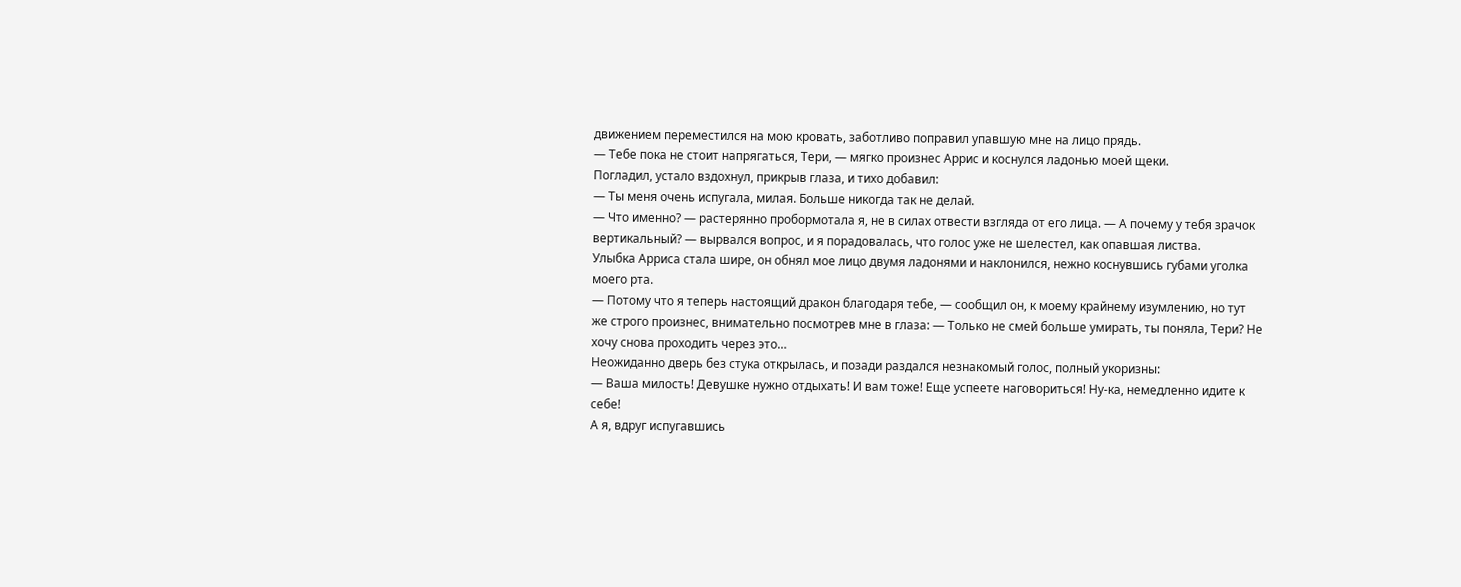движением переместился на мою кровать, заботливо поправил упавшую мне на лицо прядь.
— Тебе пока не стоит напрягаться, Тери, — мягко произнес Аррис и коснулся ладонью моей щеки.
Погладил, устало вздохнул, прикрыв глаза, и тихо добавил:
— Ты меня очень испугала, милая. Больше никогда так не делай.
— Что именно? — растерянно пробормотала я, не в силах отвести взгляда от его лица. — А почему у тебя зрачок вертикальный? — вырвался вопрос, и я порадовалась, что голос уже не шелестел, как опавшая листва.
Улыбка Арриса стала шире, он обнял мое лицо двумя ладонями и наклонился, нежно коснувшись губами уголка моего рта.
— Потому что я теперь настоящий дракон благодаря тебе, — сообщил он, к моему крайнему изумлению, но тут же строго произнес, внимательно посмотрев мне в глаза: — Только не смей больше умирать, ты поняла, Тери? Не хочу снова проходить через это…
Неожиданно дверь без стука открылась, и позади раздался незнакомый голос, полный укоризны:
— Ваша милость! Девушке нужно отдыхать! И вам тоже! Еще успеете наговориться! Ну-ка, немедленно идите к себе!
А я, вдруг испугавшись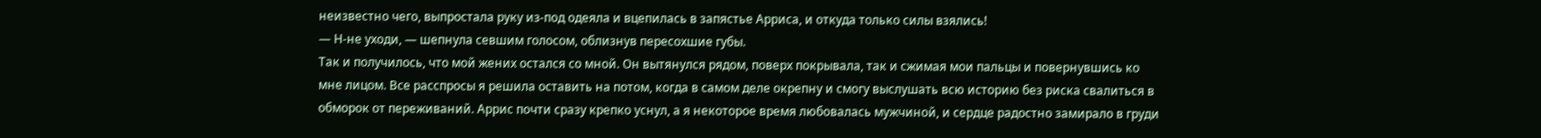неизвестно чего, выпростала руку из-под одеяла и вцепилась в запястье Арриса, и откуда только силы взялись!
— Н-не уходи, — шепнула севшим голосом, облизнув пересохшие губы.
Так и получилось, что мой жених остался со мной. Он вытянулся рядом, поверх покрывала, так и сжимая мои пальцы и повернувшись ко мне лицом. Все расспросы я решила оставить на потом, когда в самом деле окрепну и смогу выслушать всю историю без риска свалиться в обморок от переживаний. Аррис почти сразу крепко уснул, а я некоторое время любовалась мужчиной, и сердце радостно замирало в груди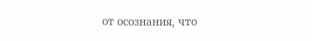от осознания, что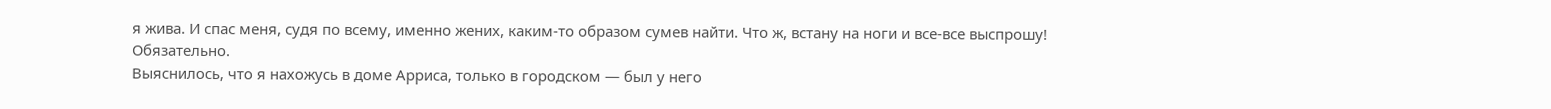я жива. И спас меня, судя по всему, именно жених, каким-то образом сумев найти. Что ж, встану на ноги и все-все выспрошу! Обязательно.
Выяснилось, что я нахожусь в доме Арриса, только в городском — был у него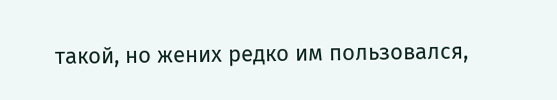такой, но жених редко им пользовался,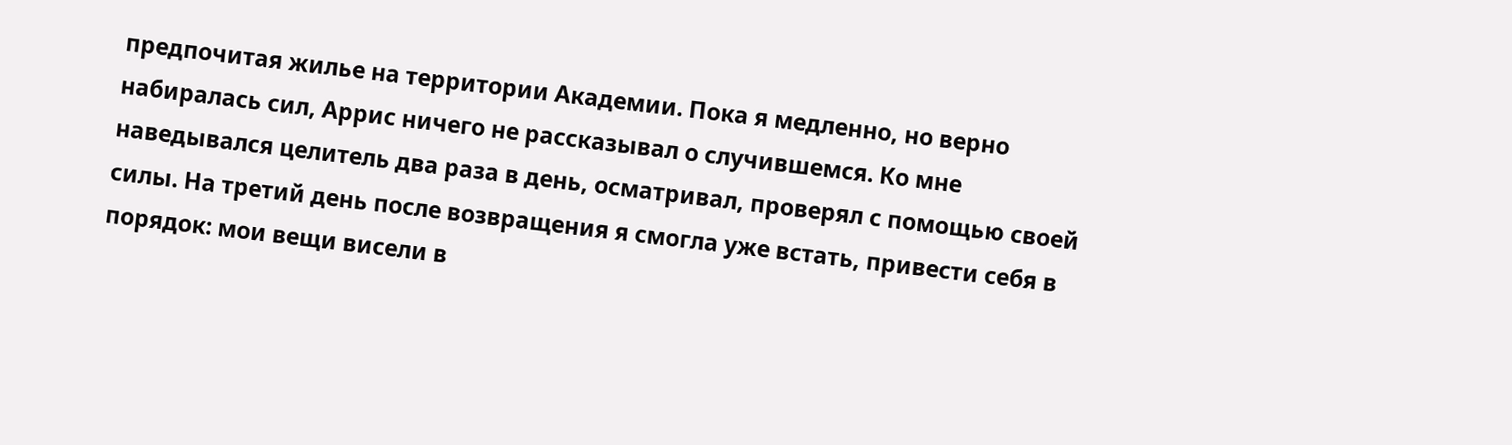предпочитая жилье на территории Академии. Пока я медленно, но верно набиралась сил, Аррис ничего не рассказывал о случившемся. Ко мне наведывался целитель два раза в день, осматривал, проверял с помощью своей силы. На третий день после возвращения я смогла уже встать, привести себя в порядок: мои вещи висели в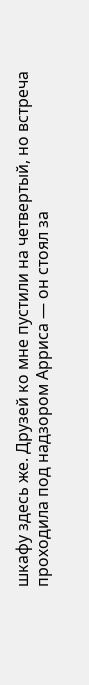шкафу здесь же. Друзей ко мне пустили на четвертый, но встреча проходила под надзором Арриса — он стоял за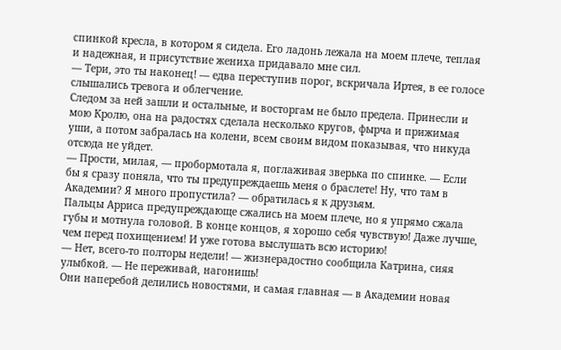спинкой кресла, в котором я сидела. Его ладонь лежала на моем плече, теплая и надежная, и присутствие жениха придавало мне сил.
— Тери, это ты наконец! — едва переступив порог, вскричала Иртея, в ее голосе слышались тревога и облегчение.
Следом за ней зашли и остальные, и восторгам не было предела. Принесли и мою Кролю, она на радостях сделала несколько кругов, фырча и прижимая уши, а потом забралась на колени, всем своим видом показывая, что никуда отсюда не уйдет.
— Прости, милая, — пробормотала я, поглаживая зверька по спинке. — Если бы я сразу поняла, что ты предупреждаешь меня о браслете! Ну, что там в Академии? Я много пропустила? — обратилась я к друзьям.
Пальцы Арриса предупреждающе сжались на моем плече, но я упрямо сжала губы и мотнула головой. В конце концов, я хорошо себя чувствую! Даже лучше, чем перед похищением! И уже готова выслушать всю историю!
— Нет, всего-то полторы недели! — жизнерадостно сообщила Катрина, сияя улыбкой. — Не переживай, нагонишь!
Они наперебой делились новостями, и самая главная — в Академии новая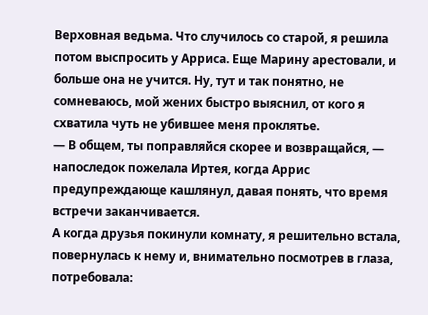Верховная ведьма. Что случилось со старой, я решила потом выспросить у Арриса. Еще Марину арестовали, и больше она не учится. Ну, тут и так понятно, не сомневаюсь, мой жених быстро выяснил, от кого я схватила чуть не убившее меня проклятье.
— В общем, ты поправляйся скорее и возвращайся, — напоследок пожелала Иртея, когда Аррис предупреждающе кашлянул, давая понять, что время встречи заканчивается.
А когда друзья покинули комнату, я решительно встала, повернулась к нему и, внимательно посмотрев в глаза, потребовала: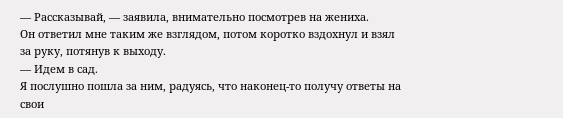— Рассказывай, — заявила, внимательно посмотрев на жениха.
Он ответил мне таким же взглядом, потом коротко вздохнул и взял за руку, потянув к выходу.
— Идем в сад.
Я послушно пошла за ним, радуясь, что наконец-то получу ответы на свои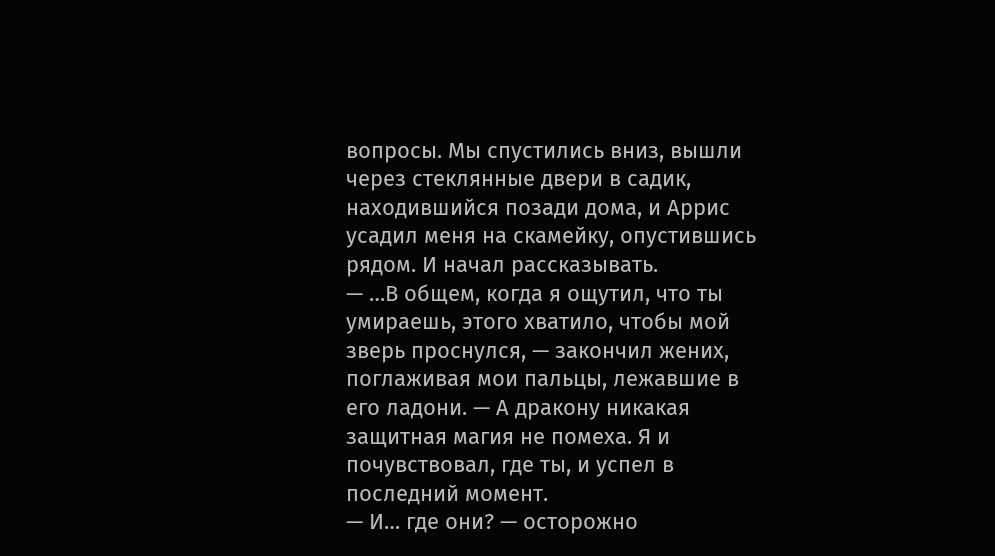вопросы. Мы спустились вниз, вышли через стеклянные двери в садик, находившийся позади дома, и Аррис усадил меня на скамейку, опустившись рядом. И начал рассказывать.
— …В общем, когда я ощутил, что ты умираешь, этого хватило, чтобы мой зверь проснулся, — закончил жених, поглаживая мои пальцы, лежавшие в его ладони. — А дракону никакая защитная магия не помеха. Я и почувствовал, где ты, и успел в последний момент.
— И… где они? — осторожно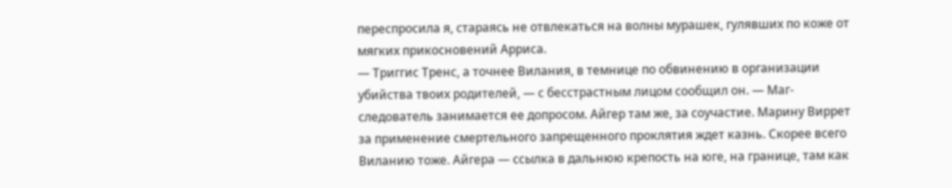переспросила я, стараясь не отвлекаться на волны мурашек, гулявших по коже от мягких прикосновений Арриса.
— Триггис Тренс, а точнее Вилания, в темнице по обвинению в организации убийства твоих родителей, — с бесстрастным лицом сообщил он. — Маг-следователь занимается ее допросом. Айгер там же, за соучастие. Марину Виррет за применение смертельного запрещенного проклятия ждет казнь. Скорее всего Виланию тоже. Айгера — ссылка в дальнюю крепость на юге, на границе, там как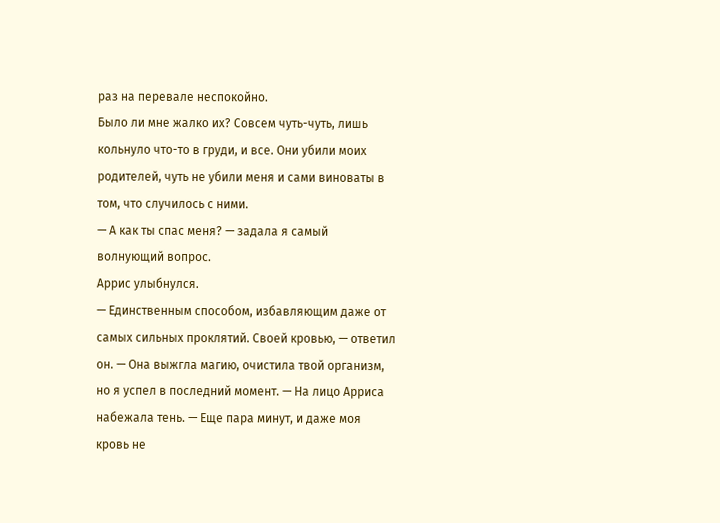раз на перевале неспокойно.
Было ли мне жалко их? Совсем чуть-чуть, лишь кольнуло что-то в груди, и все. Они убили моих родителей, чуть не убили меня и сами виноваты в том, что случилось с ними.
— А как ты спас меня? — задала я самый волнующий вопрос.
Аррис улыбнулся.
— Единственным способом, избавляющим даже от самых сильных проклятий. Своей кровью, — ответил он. — Она выжгла магию, очистила твой организм, но я успел в последний момент. — На лицо Арриса набежала тень. — Еще пара минут, и даже моя кровь не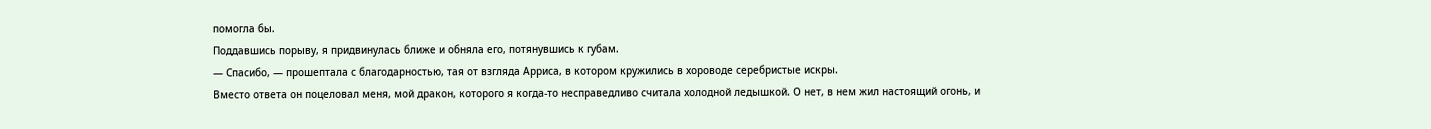помогла бы.
Поддавшись порыву, я придвинулась ближе и обняла его, потянувшись к губам.
— Спасибо, — прошептала с благодарностью, тая от взгляда Арриса, в котором кружились в хороводе серебристые искры.
Вместо ответа он поцеловал меня, мой дракон, которого я когда-то несправедливо считала холодной ледышкой. О нет, в нем жил настоящий огонь, и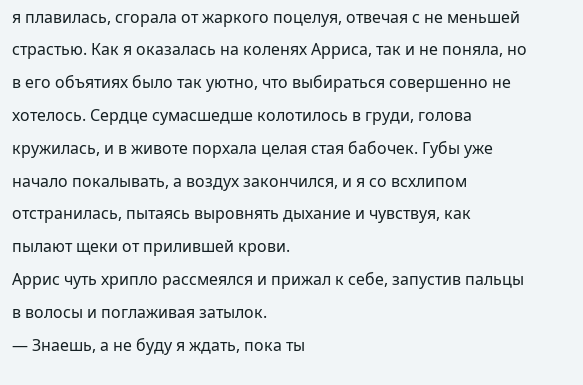я плавилась, сгорала от жаркого поцелуя, отвечая с не меньшей страстью. Как я оказалась на коленях Арриса, так и не поняла, но в его объятиях было так уютно, что выбираться совершенно не хотелось. Сердце сумасшедше колотилось в груди, голова кружилась, и в животе порхала целая стая бабочек. Губы уже начало покалывать, а воздух закончился, и я со всхлипом отстранилась, пытаясь выровнять дыхание и чувствуя, как пылают щеки от прилившей крови.
Аррис чуть хрипло рассмеялся и прижал к себе, запустив пальцы в волосы и поглаживая затылок.
— Знаешь, а не буду я ждать, пока ты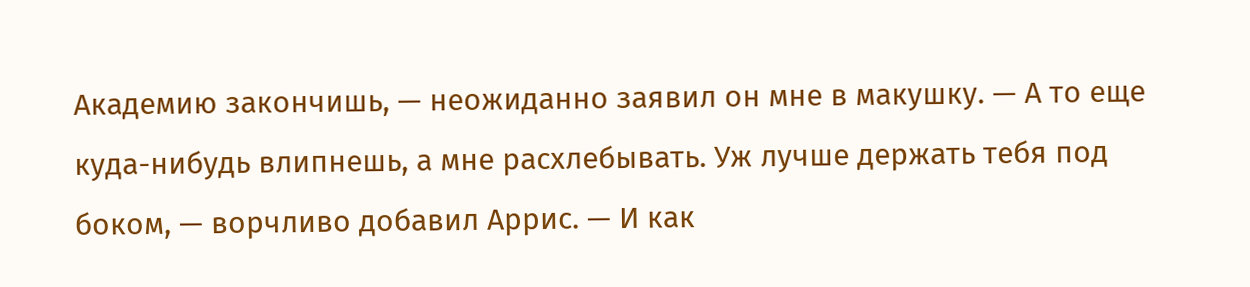Академию закончишь, — неожиданно заявил он мне в макушку. — А то еще куда-нибудь влипнешь, а мне расхлебывать. Уж лучше держать тебя под боком, — ворчливо добавил Аррис. — И как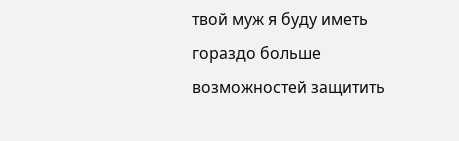твой муж я буду иметь гораздо больше возможностей защитить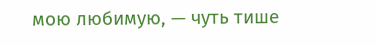мою любимую, — чуть тише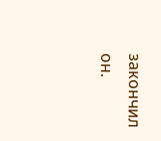закончил он.